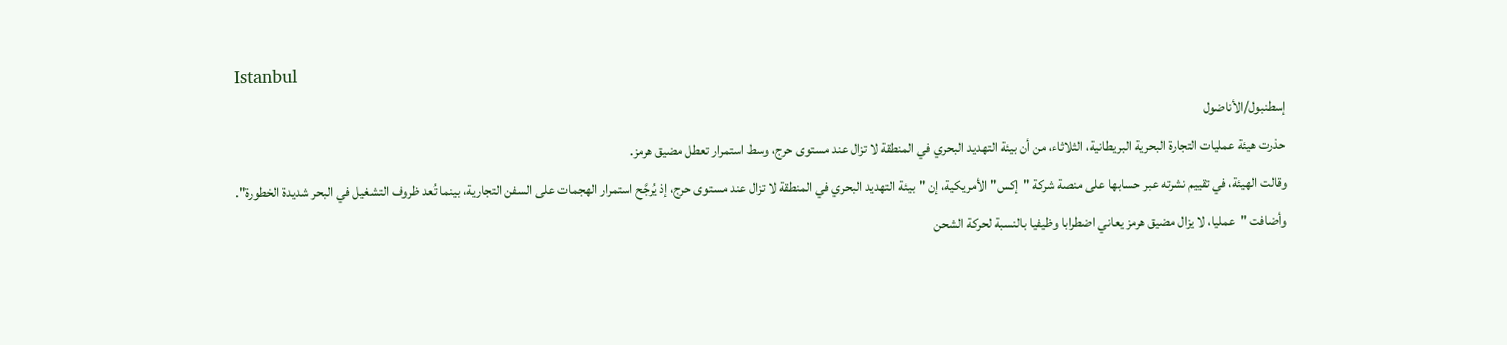Istanbul
إسطنبول/الأناضول
حذرت هيئة عمليات التجارة البحرية البريطانية، الثلاثاء، من أن بيئة التهديد البحري في المنطقة لا تزال عند مستوى حرج، وسط استمرار تعطل مضيق هرمز.
وقالت الهيئة، في تقييم نشرته عبر حسابها على منصة شركة "إكس" الأمريكية، إن "بيئة التهديد البحري في المنطقة لا تزال عند مستوى حرج، إذ يُرجَّح استمرار الهجمات على السفن التجارية، بينما تُعد ظروف التشغيل في البحر شديدة الخطورة".
وأضافت "عمليا، لا يزال مضيق هرمز يعاني اضطرابا وظيفيا بالنسبة لحركة الشحن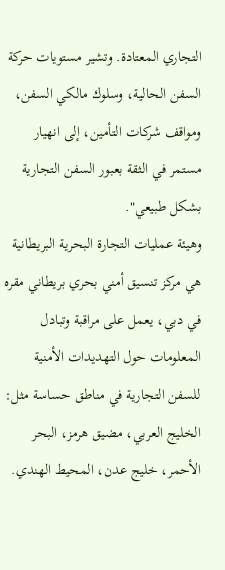التجاري المعتادة. وتشير مستويات حركة السفن الحالية، وسلوك مالكي السفن، ومواقف شركات التأمين، إلى انهيار مستمر في الثقة بعبور السفن التجارية بشكل طبيعي".
وهيئة عمليات التجارة البحرية البريطانية هي مركز تنسيق أمني بحري بريطاني مقره في دبي، يعمل على مراقبة وتبادل المعلومات حول التهديدات الأمنية للسفن التجارية في مناطق حساسة مثل: الخليج العربي، مضيق هرمز، البحر الأحمر، خليج عدن، المحيط الهندي.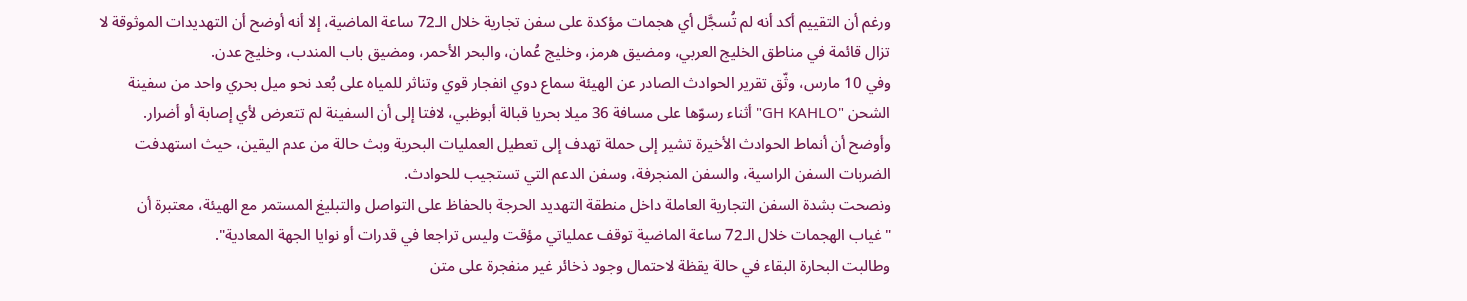ورغم أن التقييم أكد أنه لم تُسجَّل أي هجمات مؤكدة على سفن تجارية خلال الـ72 ساعة الماضية، إلا أنه أوضح أن التهديدات الموثوقة لا تزال قائمة في مناطق الخليج العربي، ومضيق هرمز، وخليج عُمان، والبحر الأحمر، ومضيق باب المندب، وخليج عدن.
وفي 10 مارس، وثّق تقرير الحوادث الصادر عن الهيئة سماع دوي انفجار قوي وتناثر للمياه على بُعد نحو ميل بحري واحد من سفينة الشحن "GH KAHLO" أثناء رسوّها على مسافة 36 ميلا بحريا قبالة أبوظبي، لافتا إلى أن السفينة لم تتعرض لأي إصابة أو أضرار.
وأوضح أن أنماط الحوادث الأخيرة تشير إلى حملة تهدف إلى تعطيل العمليات البحرية وبث حالة من عدم اليقين، حيث استهدفت الضربات السفن الراسية، والسفن المنجرفة، وسفن الدعم التي تستجيب للحوادث.
ونصحت بشدة السفن التجارية العاملة داخل منطقة التهديد الحرجة بالحفاظ على التواصل والتبليغ المستمر مع الهيئة، معتبرة أن "غياب الهجمات خلال الـ72 ساعة الماضية توقف عملياتي مؤقت وليس تراجعا في قدرات أو نوايا الجهة المعادية".
وطالبت البحارة البقاء في حالة يقظة لاحتمال وجود ذخائر غير منفجرة على متن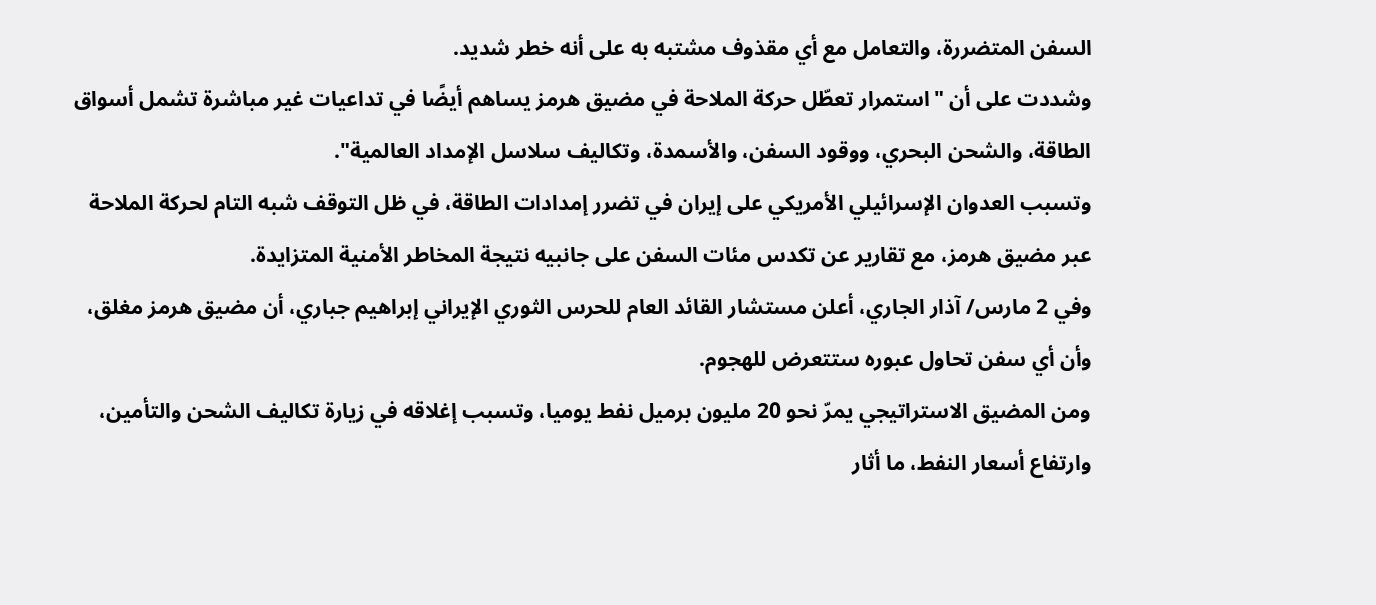السفن المتضررة، والتعامل مع أي مقذوف مشتبه به على أنه خطر شديد.
وشددت على أن "استمرار تعطّل حركة الملاحة في مضيق هرمز يساهم أيضًا في تداعيات غير مباشرة تشمل أسواق الطاقة، والشحن البحري، ووقود السفن، والأسمدة، وتكاليف سلاسل الإمداد العالمية".
وتسبب العدوان الإسرائيلي الأمريكي على إيران في تضرر إمدادات الطاقة، في ظل التوقف شبه التام لحركة الملاحة عبر مضيق هرمز، مع تقارير عن تكدس مئات السفن على جانبيه نتيجة المخاطر الأمنية المتزايدة.
وفي 2 مارس/ آذار الجاري، أعلن مستشار القائد العام للحرس الثوري الإيراني إبراهيم جباري، أن مضيق هرمز مغلق، وأن أي سفن تحاول عبوره ستتعرض للهجوم.
ومن المضيق الاستراتيجي يمرّ نحو 20 مليون برميل نفط يوميا، وتسبب إغلاقه في زيارة تكاليف الشحن والتأمين، وارتفاع أسعار النفط، ما أثار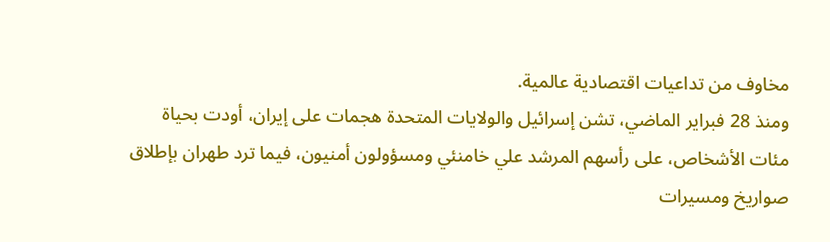مخاوف من تداعيات اقتصادية عالمية.
ومنذ 28 فبراير الماضي، تشن إسرائيل والولايات المتحدة هجمات على إيران، أودت بحياة مئات الأشخاص، على رأسهم المرشد علي خامنئي ومسؤولون أمنيون، فيما ترد طهران بإطلاق صواريخ ومسيرات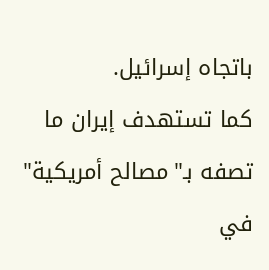باتجاه إسرائيل.
كما تستهدف إيران ما تصفه بـ"مصالح أمريكية" في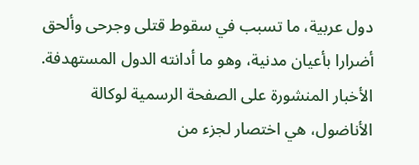دول عربية، ما تسبب في سقوط قتلى وجرحى وألحق أضرارا بأعيان مدنية، وهو ما أدانته الدول المستهدفة.
الأخبار المنشورة على الصفحة الرسمية لوكالة الأناضول، هي اختصار لجزء من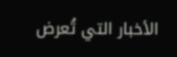الأخبار التي تُعرض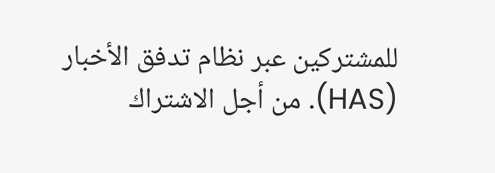للمشتركين عبر نظام تدفق الأخبار (HAS). من أجل الاشتراك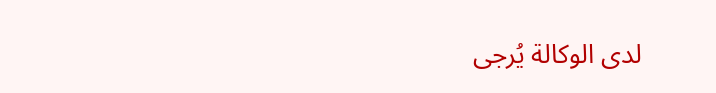لدى الوكالة يُرجى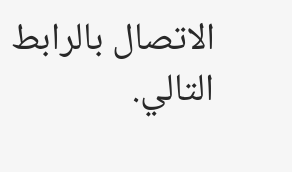الاتصال بالرابط التالي.